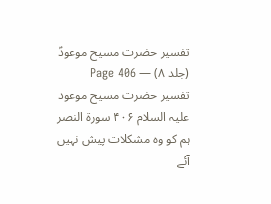تفسیر حضرت مسیح موعودؑ (جلد ۸) — Page 406
تفسیر حضرت مسیح موعود علیہ السلام ۴۰۶ سورة النصر ہم کو وہ مشکلات پیش نہیں آئے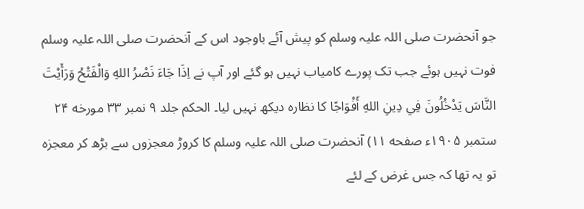جو آنحضرت صلی اللہ علیہ وسلم کو پیش آئے باوجود اس کے آنحضرت صلی اللہ علیہ وسلم فوت نہیں ہوئے جب تک پورے کامیاب نہیں ہو گئے اور آپ نے اِذَا جَاءَ نَصْرُ اللهِ وَالْفَتْحُ وَرَأَيْتَ النَّاسَ يَدْخُلُونَ فِي دِينِ اللهِ أَفْوَاجًا کا نظارہ دیکھ نہیں لیا۔ الحکم جلد ۹ نمبر ۳۳ مورخه ۲۴ ستمبر ۱۹۰۵ء صفحه ۱۱) آنحضرت صلی اللہ علیہ وسلم کا کروڑ معجزوں سے بڑھ کر معجزہ تو یہ تھا کہ جس غرض کے لئے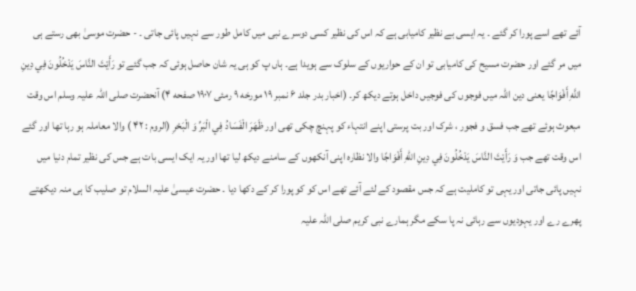آئے تھے اسے پورا کر گئے ۔ یہ ایسی بے نظیر کامیابی ہے کہ اس کی نظیر کسی دوسرے نبی میں کامل طور سے نہیں پائی جاتی ۔ - حضرت موسیٰ بھی رستے ہی میں مر گئے اور حضرت مسیح کی کامیابی تو ان کے حواریوں کے سلوک سے ہویدا ہے۔ ہاں پ کو ہی یہ شان حاصل ہوئی کہ جب گئے تو رَأَيْتَ النَّاسَ يَدْخُلُونَ فِي دِينِ اللَّهِ أَفْوَاجًا یعنی دین اللہ میں فوجوں کی فوجیں داخل ہوتے دیکھ کر۔ (اخبار بدر جلد ۶ نمبر ۱۹ مورخه ۹ رمئی ۱۹۰۷ صفحه ۴) آنحضرت صلی اللہ علیہ وسلم اس وقت مبعوث ہوئے تھے جب فسق و فجور ، شرک اور بت پرستی اپنے انتہاء کو پہنچ چکی تھی اور ظَهَرَ الْفَسَادُ فِي الْبَرِّ وَ الْبَحْرِ (الروم : ۴۲ ) والا معاملہ ہو رہا تھا اور گئے اس وقت تھے جب وَ رَأَيْتَ النَّاسَ يَدْخُلُونَ فِي دِينِ اللهِ أَفْوَاجًا والا نظارہ اپنی آنکھوں کے سامنے دیکھ لیا تھا اور یہ ایک ایسی بات ہے جس کی نظیر تمام دنیا میں نہیں پائی جاتی اور یہی تو کاملیت ہے کہ جس مقصود کے لئے آئے تھے اس کو کو پورا کر کے دکھا دیا ۔ حضرت عیسیٰ علیہ السلام تو صلیب کا ہی منہ دیکھتے پھرے رے اور یہودیوں سے رہائی نہ پا سکے مگر ہمارے نبی کریم صلی اللہ علیہ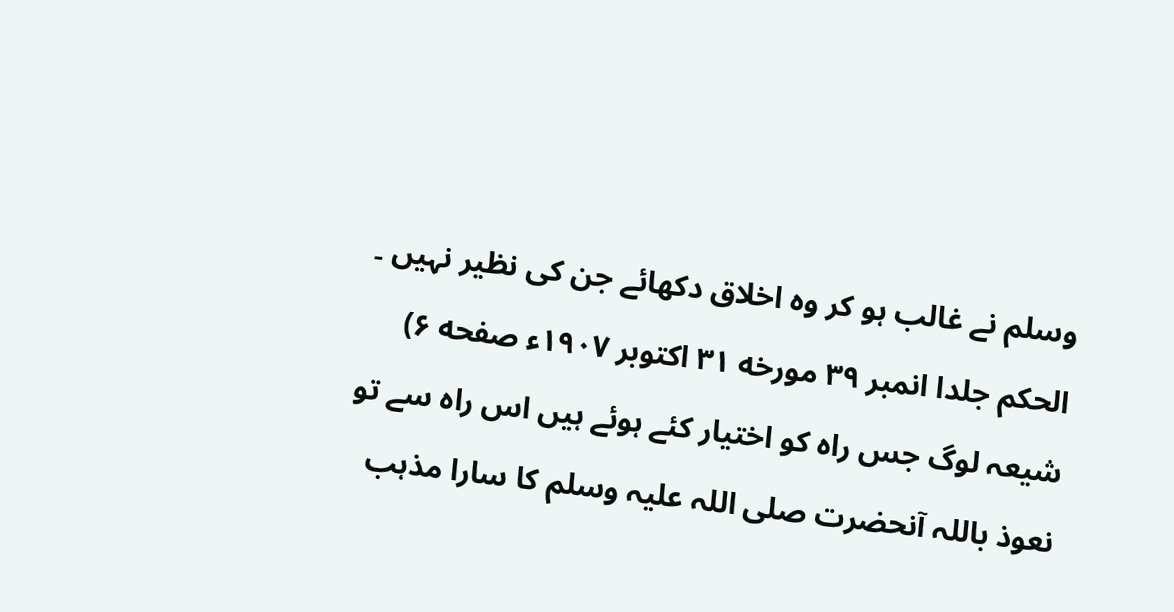وسلم نے غالب ہو کر وہ اخلاق دکھائے جن کی نظیر نہیں ۔ الحکم جلدا انمبر ۳۹ مورخه ۳۱ اکتوبر ۱۹۰۷ء صفحه ۶) شیعہ لوگ جس راہ کو اختیار کئے ہوئے ہیں اس راہ سے تو نعوذ باللہ آنحضرت صلی اللہ علیہ وسلم کا سارا مذہب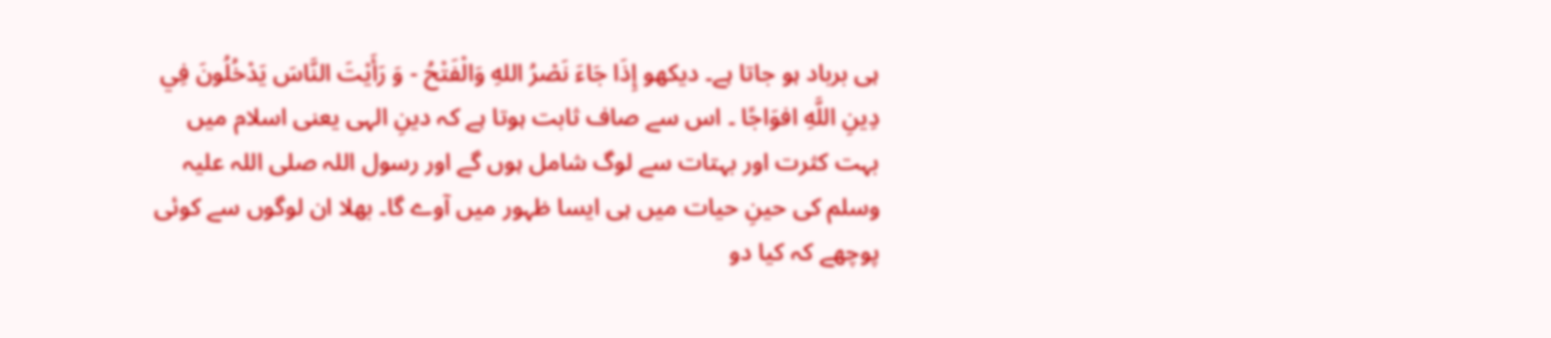ہی برباد ہو جاتا ہے۔ دیکھو إِذَا جَاءَ نَصْرُ اللهِ وَالْفَتْحُ - وَ رَأَيْتَ النَّاسَ يَدْخُلُونَ فِي دِينِ اللَّهِ افوَاجًا ۔ اس سے صاف ثابت ہوتا ہے کہ دینِ الہی یعنی اسلام میں بہت کثرت اور بہتات سے لوگ شامل ہوں گے اور رسول اللہ صلی اللہ علیہ وسلم کی حینِ حیات میں ہی ایسا ظہور میں آوے گا۔ بھلا ان لوگوں سے کوئی پوچھے کہ کیا دو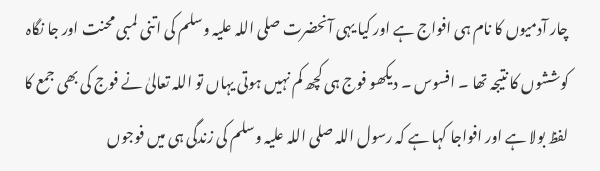چار آدمیوں کا نام ہی افواج ہے اور کیا یہی آنحضرت صلی اللہ علیہ وسلم کی اتنی لمبی محنت اور جا نگاہ کوششوں کا نتیجہ تھا ۔ افسوس ۔ دیکھو فوج ہی کچھ کم نہیں ہوتی یہاں تو اللہ تعالیٰ نے فوج کی بھی جمع کا لفظ بولا ہے اور افواجا کہا ہے کہ رسول اللہ صلی اللہ علیہ وسلم کی زندگی ہی میں فوجوں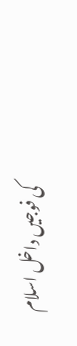کی فوجیں داخل اسلام